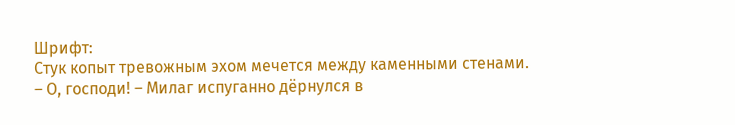Шрифт:
Стук копыт тревожным эхом мечется между каменными стенами.
– О, господи! – Милаг испуганно дёрнулся в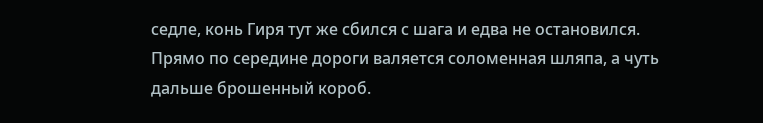седле, конь Гиря тут же сбился с шага и едва не остановился.
Прямо по середине дороги валяется соломенная шляпа, а чуть дальше брошенный короб.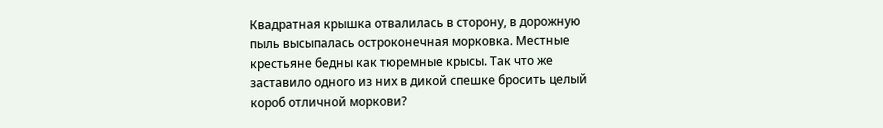Квадратная крышка отвалилась в сторону, в дорожную пыль высыпалась остроконечная морковка. Местные крестьяне бедны как тюремные крысы. Так что же заставило одного из них в дикой спешке бросить целый короб отличной моркови?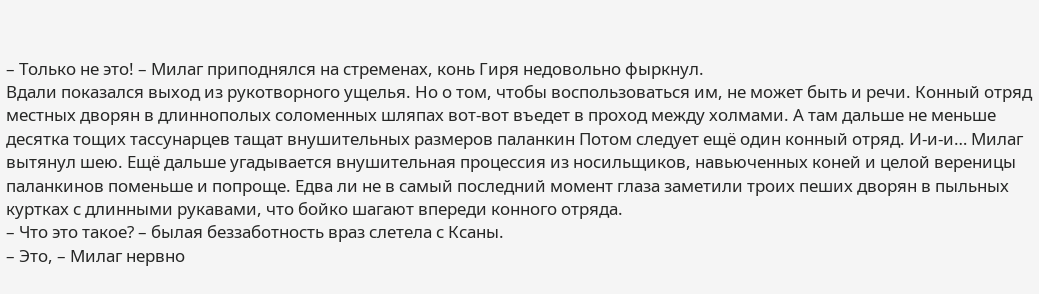– Только не это! – Милаг приподнялся на стременах, конь Гиря недовольно фыркнул.
Вдали показался выход из рукотворного ущелья. Но о том, чтобы воспользоваться им, не может быть и речи. Конный отряд местных дворян в длиннополых соломенных шляпах вот-вот въедет в проход между холмами. А там дальше не меньше десятка тощих тассунарцев тащат внушительных размеров паланкин Потом следует ещё один конный отряд. И-и-и… Милаг вытянул шею. Ещё дальше угадывается внушительная процессия из носильщиков, навьюченных коней и целой вереницы паланкинов поменьше и попроще. Едва ли не в самый последний момент глаза заметили троих пеших дворян в пыльных куртках с длинными рукавами, что бойко шагают впереди конного отряда.
– Что это такое? – былая беззаботность враз слетела с Ксаны.
– Это, – Милаг нервно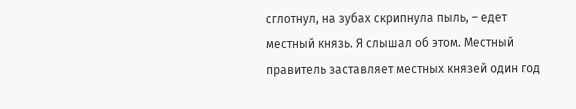сглотнул, на зубах скрипнула пыль, – едет местный князь. Я слышал об этом. Местный правитель заставляет местных князей один год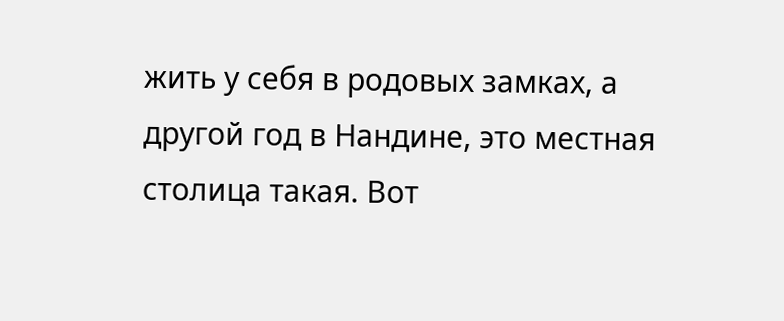жить у себя в родовых замках, а другой год в Нандине, это местная столица такая. Вот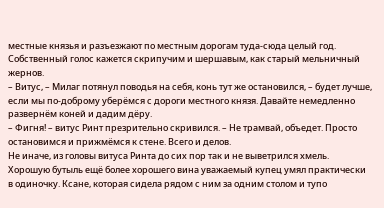местные князья и разъезжают по местным дорогам туда-сюда целый год.
Собственный голос кажется скрипучим и шершавым, как старый мельничный жернов.
– Витус, – Милаг потянул поводья на себя, конь тут же остановился, – будет лучше, если мы по-доброму уберёмся с дороги местного князя. Давайте немедленно развернём коней и дадим дёру.
– Фигня! – витус Ринт презрительно скривился. – Не трамвай, объедет. Просто остановимся и прижмёмся к стене. Всего и делов.
Не иначе, из головы витуса Ринта до сих пор так и не выветрился хмель. Хорошую бутыль ещё более хорошего вина уважаемый купец умял практически в одиночку. Ксане, которая сидела рядом с ним за одним столом и тупо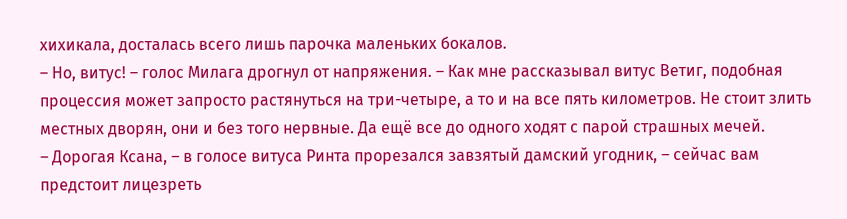хихикала, досталась всего лишь парочка маленьких бокалов.
– Но, витус! – голос Милага дрогнул от напряжения. – Как мне рассказывал витус Ветиг, подобная процессия может запросто растянуться на три-четыре, а то и на все пять километров. Не стоит злить местных дворян, они и без того нервные. Да ещё все до одного ходят с парой страшных мечей.
– Дорогая Ксана, – в голосе витуса Ринта прорезался завзятый дамский угодник, – сейчас вам предстоит лицезреть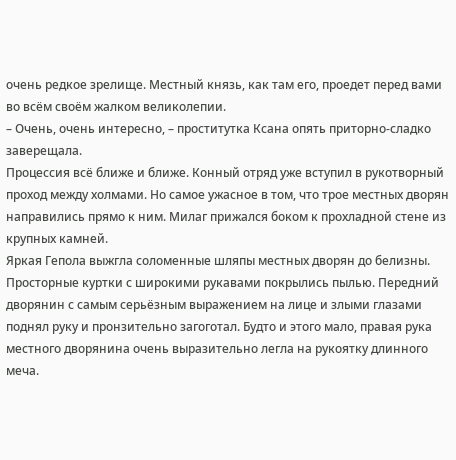очень редкое зрелище. Местный князь, как там его, проедет перед вами во всём своём жалком великолепии.
– Очень, очень интересно, – проститутка Ксана опять приторно-сладко заверещала.
Процессия всё ближе и ближе. Конный отряд уже вступил в рукотворный проход между холмами. Но самое ужасное в том, что трое местных дворян направились прямо к ним. Милаг прижался боком к прохладной стене из крупных камней.
Яркая Гепола выжгла соломенные шляпы местных дворян до белизны. Просторные куртки с широкими рукавами покрылись пылью. Передний дворянин с самым серьёзным выражением на лице и злыми глазами поднял руку и пронзительно загоготал. Будто и этого мало, правая рука местного дворянина очень выразительно легла на рукоятку длинного меча.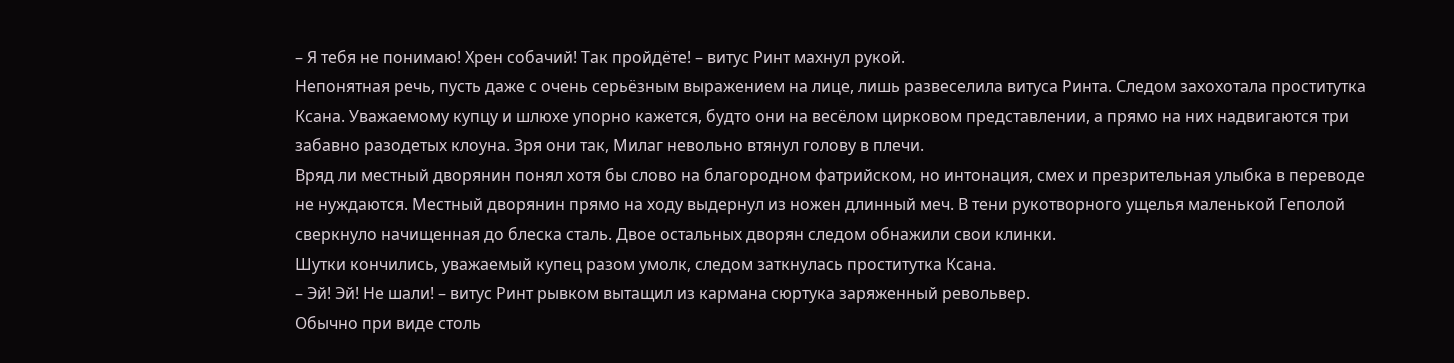– Я тебя не понимаю! Хрен собачий! Так пройдёте! – витус Ринт махнул рукой.
Непонятная речь, пусть даже с очень серьёзным выражением на лице, лишь развеселила витуса Ринта. Следом захохотала проститутка Ксана. Уважаемому купцу и шлюхе упорно кажется, будто они на весёлом цирковом представлении, а прямо на них надвигаются три забавно разодетых клоуна. Зря они так, Милаг невольно втянул голову в плечи.
Вряд ли местный дворянин понял хотя бы слово на благородном фатрийском, но интонация, смех и презрительная улыбка в переводе не нуждаются. Местный дворянин прямо на ходу выдернул из ножен длинный меч. В тени рукотворного ущелья маленькой Геполой сверкнуло начищенная до блеска сталь. Двое остальных дворян следом обнажили свои клинки.
Шутки кончились, уважаемый купец разом умолк, следом заткнулась проститутка Ксана.
– Эй! Эй! Не шали! – витус Ринт рывком вытащил из кармана сюртука заряженный револьвер.
Обычно при виде столь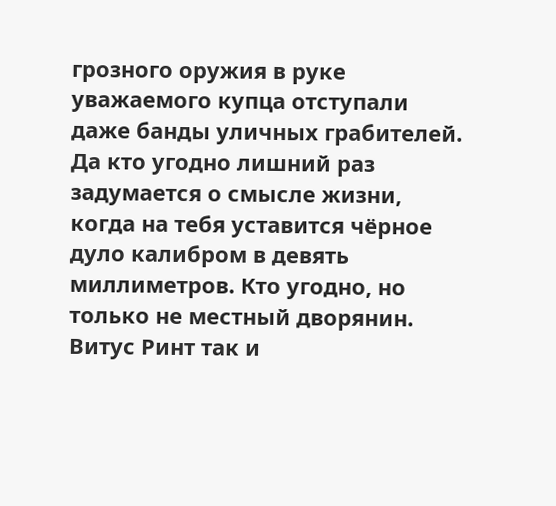грозного оружия в руке уважаемого купца отступали даже банды уличных грабителей. Да кто угодно лишний раз задумается о смысле жизни, когда на тебя уставится чёрное дуло калибром в девять миллиметров. Кто угодно, но только не местный дворянин.
Витус Ринт так и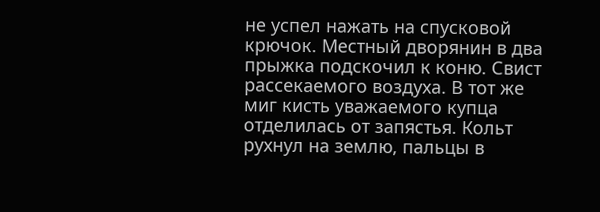не успел нажать на спусковой крючок. Местный дворянин в два прыжка подскочил к коню. Свист рассекаемого воздуха. В тот же миг кисть уважаемого купца отделилась от запястья. Кольт рухнул на землю, пальцы в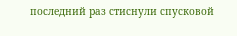последний раз стиснули спусковой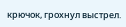крючок, грохнул выстрел.